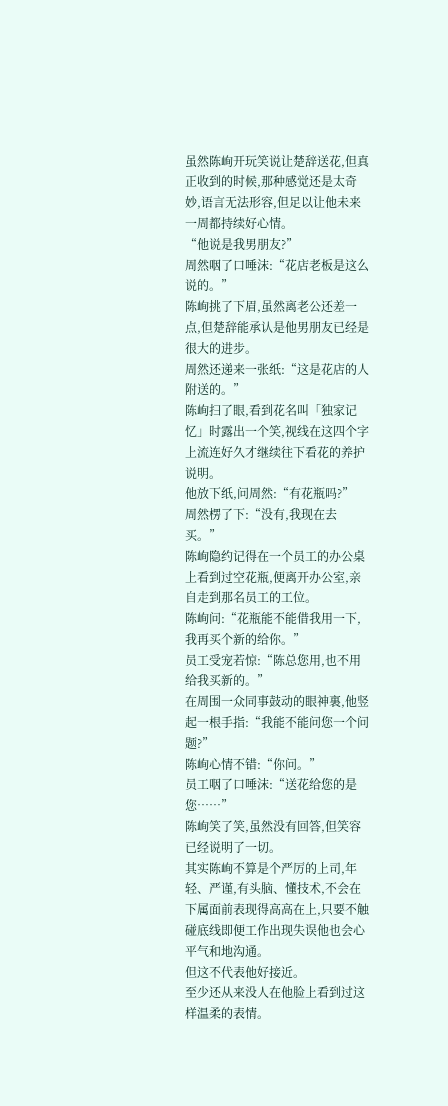虽然陈峋开玩笑说让楚辞送花,但真正收到的时候,那种感觉还是太奇妙,语言无法形容,但足以让他未来一周都持续好心情。
“他说是我男朋友?”
周然咽了口唾沫:“花店老板是这么说的。”
陈峋挑了下眉,虽然离老公还差一点,但楚辞能承认是他男朋友已经是很大的进步。
周然还递来一张纸:“这是花店的人附送的。”
陈峋扫了眼,看到花名叫「独家记忆」时露出一个笑,视线在这四个字上流连好久才继续往下看花的养护说明。
他放下纸,问周然:“有花瓶吗?”
周然楞了下:“没有,我现在去买。”
陈峋隐约记得在一个员工的办公桌上看到过空花瓶,便离开办公室,亲自走到那名员工的工位。
陈峋问:“花瓶能不能借我用一下,我再买个新的给你。”
员工受宠若惊:“陈总您用,也不用给我买新的。”
在周围一众同事鼓动的眼神裏,他竖起一根手指:“我能不能问您一个问题?”
陈峋心情不错:“你问。”
员工咽了口唾沫:“送花给您的是您……”
陈峋笑了笑,虽然没有回答,但笑容已经说明了一切。
其实陈峋不算是个严厉的上司,年轻、严谨,有头脑、懂技术,不会在下属面前表现得高高在上,只要不触碰底线即便工作出现失误他也会心平气和地沟通。
但这不代表他好接近。
至少还从来没人在他脸上看到过这样温柔的表情。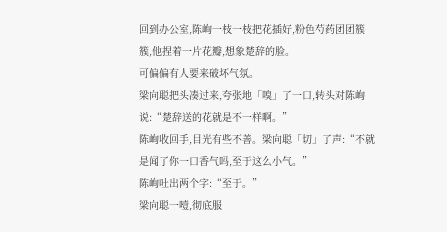回到办公室,陈峋一枝一枝把花插好,粉色芍药团团簇簇,他捏着一片花瓣,想象楚辞的脸。
可偏偏有人要来破坏气氛。
梁向聪把头凑过来,夸张地「嗅」了一口,转头对陈峋说:“楚辞送的花就是不一样啊。”
陈峋收回手,目光有些不善。梁向聪「切」了声:“不就是闻了你一口香气吗,至于这么小气。”
陈峋吐出两个字:“至于。”
梁向聪一噎,彻底服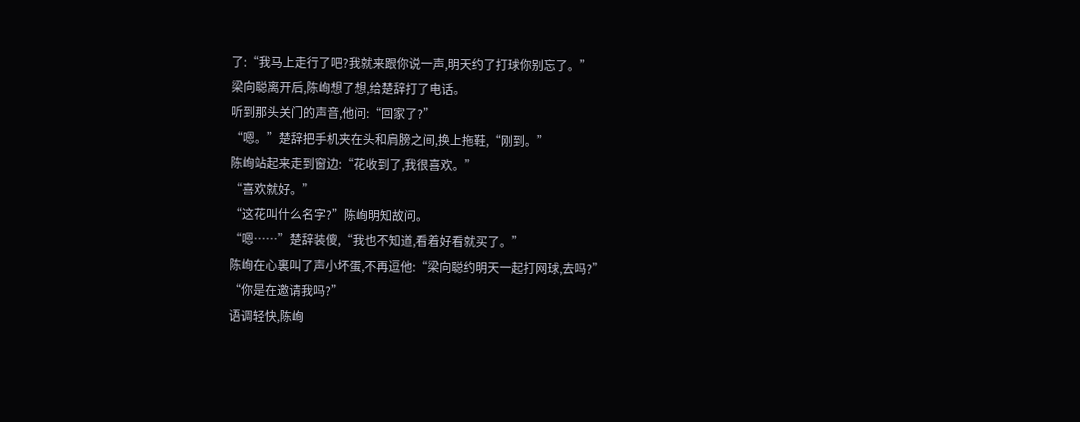了:“我马上走行了吧?我就来跟你说一声,明天约了打球你别忘了。”
梁向聪离开后,陈峋想了想,给楚辞打了电话。
听到那头关门的声音,他问:“回家了?”
“嗯。”楚辞把手机夹在头和肩膀之间,换上拖鞋,“刚到。”
陈峋站起来走到窗边:“花收到了,我很喜欢。”
“喜欢就好。”
“这花叫什么名字?”陈峋明知故问。
“嗯……”楚辞装傻,“我也不知道,看着好看就买了。”
陈峋在心裏叫了声小坏蛋,不再逗他:“梁向聪约明天一起打网球,去吗?”
“你是在邀请我吗?”
语调轻快,陈峋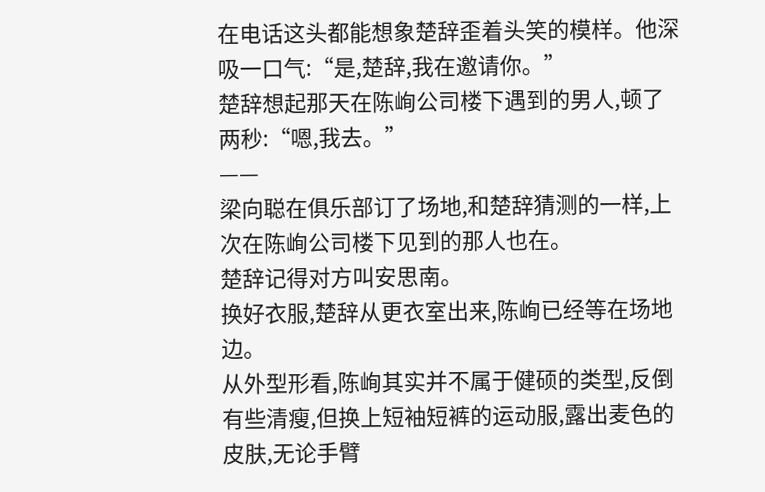在电话这头都能想象楚辞歪着头笑的模样。他深吸一口气:“是,楚辞,我在邀请你。”
楚辞想起那天在陈峋公司楼下遇到的男人,顿了两秒:“嗯,我去。”
——
梁向聪在俱乐部订了场地,和楚辞猜测的一样,上次在陈峋公司楼下见到的那人也在。
楚辞记得对方叫安思南。
换好衣服,楚辞从更衣室出来,陈峋已经等在场地边。
从外型形看,陈峋其实并不属于健硕的类型,反倒有些清瘦,但换上短袖短裤的运动服,露出麦色的皮肤,无论手臂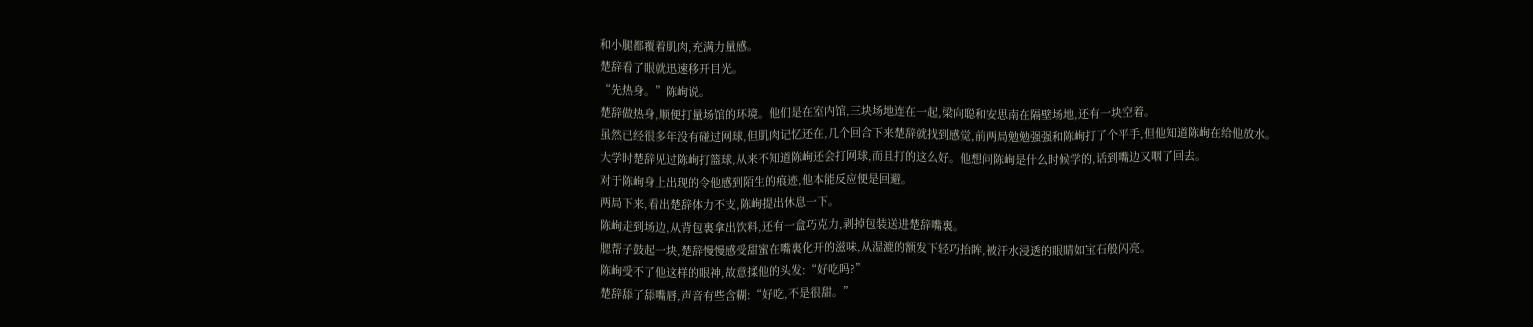和小腿都覆着肌肉,充满力量感。
楚辞看了眼就迅速移开目光。
“先热身。”陈峋说。
楚辞做热身,顺便打量场馆的环境。他们是在室内馆,三块场地连在一起,梁向聪和安思南在隔壁场地,还有一块空着。
虽然已经很多年没有碰过网球,但肌肉记忆还在,几个回合下来楚辞就找到感觉,前两局勉勉强强和陈峋打了个平手,但他知道陈峋在给他放水。
大学时楚辞见过陈峋打篮球,从来不知道陈峋还会打网球,而且打的这么好。他想问陈峋是什么时候学的,话到嘴边又咽了回去。
对于陈峋身上出现的令他感到陌生的痕迹,他本能反应便是回避。
两局下来,看出楚辞体力不支,陈峋提出休息一下。
陈峋走到场边,从背包裏拿出饮料,还有一盒巧克力,剥掉包装送进楚辞嘴裏。
腮帮子鼓起一块,楚辞慢慢感受甜蜜在嘴裏化开的滋味,从湿漉的额发下轻巧抬眸,被汗水浸透的眼睛如宝石般闪亮。
陈峋受不了他这样的眼神,故意揉他的头发:“好吃吗?”
楚辞舔了舔嘴唇,声音有些含糊:“好吃,不是很甜。”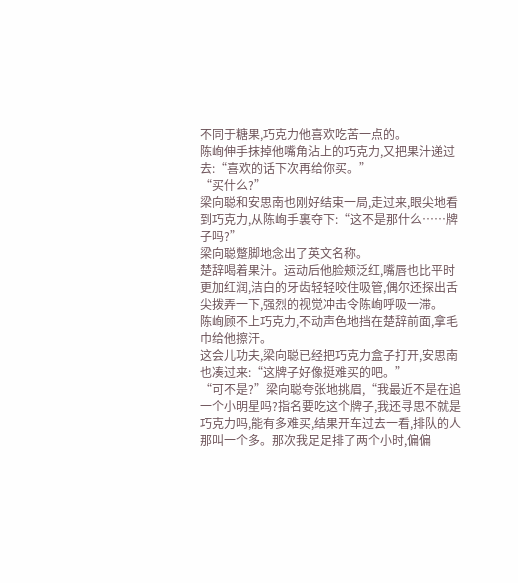不同于糖果,巧克力他喜欢吃苦一点的。
陈峋伸手抹掉他嘴角沾上的巧克力,又把果汁递过去:“喜欢的话下次再给你买。”
“买什么?”
梁向聪和安思南也刚好结束一局,走过来,眼尖地看到巧克力,从陈峋手裏夺下:“这不是那什么……牌子吗?”
梁向聪蹩脚地念出了英文名称。
楚辞喝着果汁。运动后他脸颊泛红,嘴唇也比平时更加红润,洁白的牙齿轻轻咬住吸管,偶尔还探出舌尖拨弄一下,强烈的视觉冲击令陈峋呼吸一滞。
陈峋顾不上巧克力,不动声色地挡在楚辞前面,拿毛巾给他擦汗。
这会儿功夫,梁向聪已经把巧克力盒子打开,安思南也凑过来:“这牌子好像挺难买的吧。”
“可不是?”梁向聪夸张地挑眉,“我最近不是在追一个小明星吗?指名要吃这个牌子,我还寻思不就是巧克力吗,能有多难买,结果开车过去一看,排队的人那叫一个多。那次我足足排了两个小时,偏偏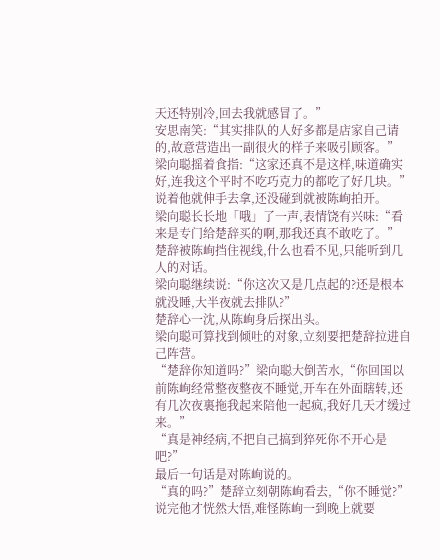天还特别冷,回去我就感冒了。”
安思南笑:“其实排队的人好多都是店家自己请的,故意营造出一副很火的样子来吸引顾客。”
梁向聪摇着食指:“这家还真不是这样,味道确实好,连我这个平时不吃巧克力的都吃了好几块。”
说着他就伸手去拿,还没碰到就被陈峋拍开。
梁向聪长长地「哦」了一声,表情饶有兴味:“看来是专门给楚辞买的啊,那我还真不敢吃了。”
楚辞被陈峋挡住视线,什么也看不见,只能听到几人的对话。
梁向聪继续说:“你这次又是几点起的?还是根本就没睡,大半夜就去排队?”
楚辞心一沈,从陈峋身后探出头。
梁向聪可算找到倾吐的对象,立刻要把楚辞拉进自己阵营。
“楚辞你知道吗?”梁向聪大倒苦水,“你回国以前陈峋经常整夜整夜不睡觉,开车在外面瞎转,还有几次夜裏拖我起来陪他一起疯,我好几天才缓过来。”
“真是神经病,不把自己搞到猝死你不开心是吧?”
最后一句话是对陈峋说的。
“真的吗?”楚辞立刻朝陈峋看去,“你不睡觉?”
说完他才恍然大悟,难怪陈峋一到晚上就要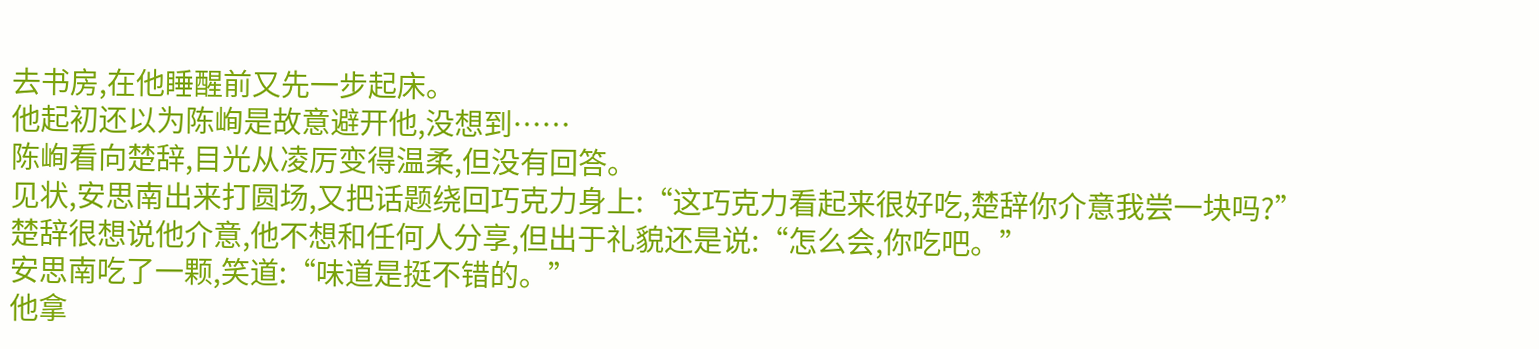去书房,在他睡醒前又先一步起床。
他起初还以为陈峋是故意避开他,没想到……
陈峋看向楚辞,目光从凌厉变得温柔,但没有回答。
见状,安思南出来打圆场,又把话题绕回巧克力身上:“这巧克力看起来很好吃,楚辞你介意我尝一块吗?”
楚辞很想说他介意,他不想和任何人分享,但出于礼貌还是说:“怎么会,你吃吧。”
安思南吃了一颗,笑道:“味道是挺不错的。”
他拿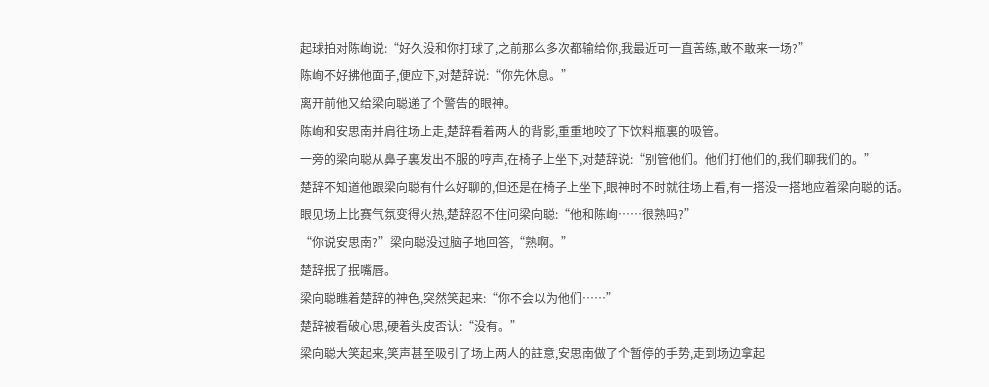起球拍对陈峋说:“好久没和你打球了,之前那么多次都输给你,我最近可一直苦练,敢不敢来一场?”
陈峋不好拂他面子,便应下,对楚辞说:“你先休息。”
离开前他又给梁向聪递了个警告的眼神。
陈峋和安思南并肩往场上走,楚辞看着两人的背影,重重地咬了下饮料瓶裏的吸管。
一旁的梁向聪从鼻子裏发出不服的哼声,在椅子上坐下,对楚辞说:“别管他们。他们打他们的,我们聊我们的。”
楚辞不知道他跟梁向聪有什么好聊的,但还是在椅子上坐下,眼神时不时就往场上看,有一搭没一搭地应着梁向聪的话。
眼见场上比赛气氛变得火热,楚辞忍不住问梁向聪:“他和陈峋……很熟吗?”
“你说安思南?”梁向聪没过脑子地回答,“熟啊。”
楚辞抿了抿嘴唇。
梁向聪瞧着楚辞的神色,突然笑起来:“你不会以为他们……”
楚辞被看破心思,硬着头皮否认:“没有。”
梁向聪大笑起来,笑声甚至吸引了场上两人的註意,安思南做了个暂停的手势,走到场边拿起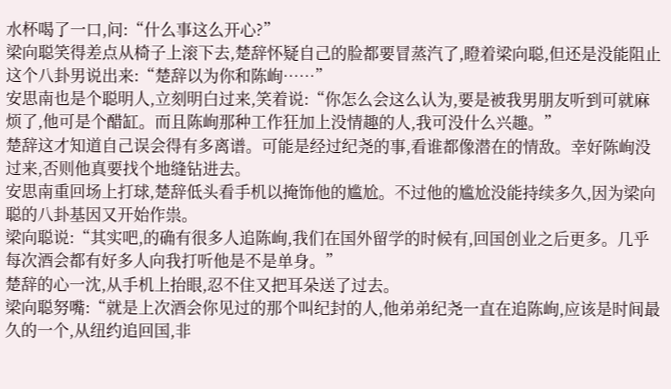水杯喝了一口,问:“什么事这么开心?”
梁向聪笑得差点从椅子上滚下去,楚辞怀疑自己的脸都要冒蒸汽了,瞪着梁向聪,但还是没能阻止这个八卦男说出来:“楚辞以为你和陈峋……”
安思南也是个聪明人,立刻明白过来,笑着说:“你怎么会这么认为,要是被我男朋友听到可就麻烦了,他可是个醋缸。而且陈峋那种工作狂加上没情趣的人,我可没什么兴趣。”
楚辞这才知道自己误会得有多离谱。可能是经过纪尧的事,看谁都像潜在的情敌。幸好陈峋没过来,否则他真要找个地缝钻进去。
安思南重回场上打球,楚辞低头看手机以掩饰他的尴尬。不过他的尴尬没能持续多久,因为梁向聪的八卦基因又开始作祟。
梁向聪说:“其实吧,的确有很多人追陈峋,我们在国外留学的时候有,回国创业之后更多。几乎每次酒会都有好多人向我打听他是不是单身。”
楚辞的心一沈,从手机上抬眼,忍不住又把耳朵送了过去。
梁向聪努嘴:“就是上次酒会你见过的那个叫纪封的人,他弟弟纪尧一直在追陈峋,应该是时间最久的一个,从纽约追回国,非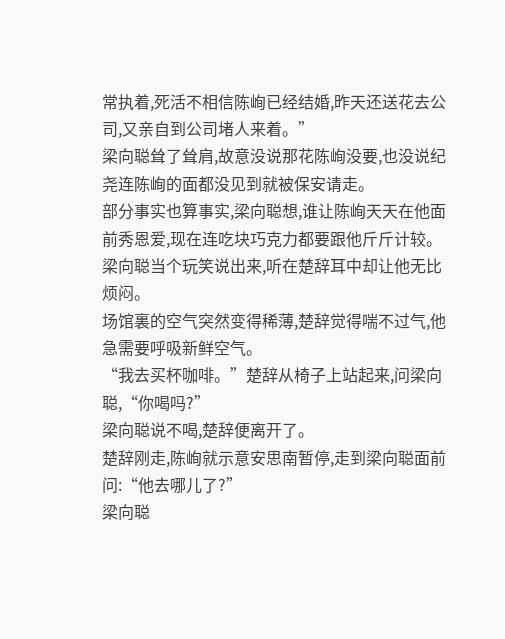常执着,死活不相信陈峋已经结婚,昨天还送花去公司,又亲自到公司堵人来着。”
梁向聪耸了耸肩,故意没说那花陈峋没要,也没说纪尧连陈峋的面都没见到就被保安请走。
部分事实也算事实,梁向聪想,谁让陈峋天天在他面前秀恩爱,现在连吃块巧克力都要跟他斤斤计较。
梁向聪当个玩笑说出来,听在楚辞耳中却让他无比烦闷。
场馆裏的空气突然变得稀薄,楚辞觉得喘不过气,他急需要呼吸新鲜空气。
“我去买杯咖啡。”楚辞从椅子上站起来,问梁向聪,“你喝吗?”
梁向聪说不喝,楚辞便离开了。
楚辞刚走,陈峋就示意安思南暂停,走到梁向聪面前问:“他去哪儿了?”
梁向聪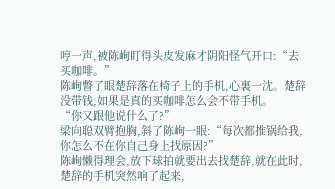哼一声,被陈峋盯得头皮发麻才阴阳怪气开口:“去买咖啡。”
陈峋瞥了眼楚辞落在椅子上的手机,心裏一沈。楚辞没带钱,如果是真的买咖啡怎么会不带手机。
“你又跟他说什么了?”
梁向聪双臂抱胸,斜了陈峋一眼:“每次都推锅给我,你怎么不在你自己身上找原因?”
陈峋懒得理会,放下球拍就要出去找楚辞,就在此时,楚辞的手机突然响了起来,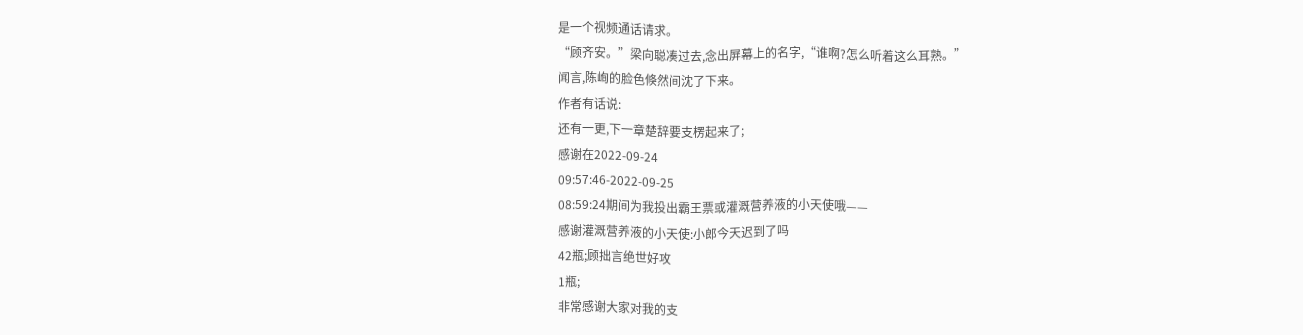是一个视频通话请求。
“顾齐安。”梁向聪凑过去,念出屏幕上的名字,“谁啊?怎么听着这么耳熟。”
闻言,陈峋的脸色倏然间沈了下来。
作者有话说:
还有一更,下一章楚辞要支楞起来了;
感谢在2022-09-24
09:57:46-2022-09-25
08:59:24期间为我投出霸王票或灌溉营养液的小天使哦——
感谢灌溉营养液的小天使:小郎今天迟到了吗
42瓶;顾拙言绝世好攻
1瓶;
非常感谢大家对我的支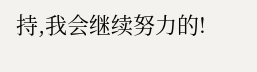持,我会继续努力的!